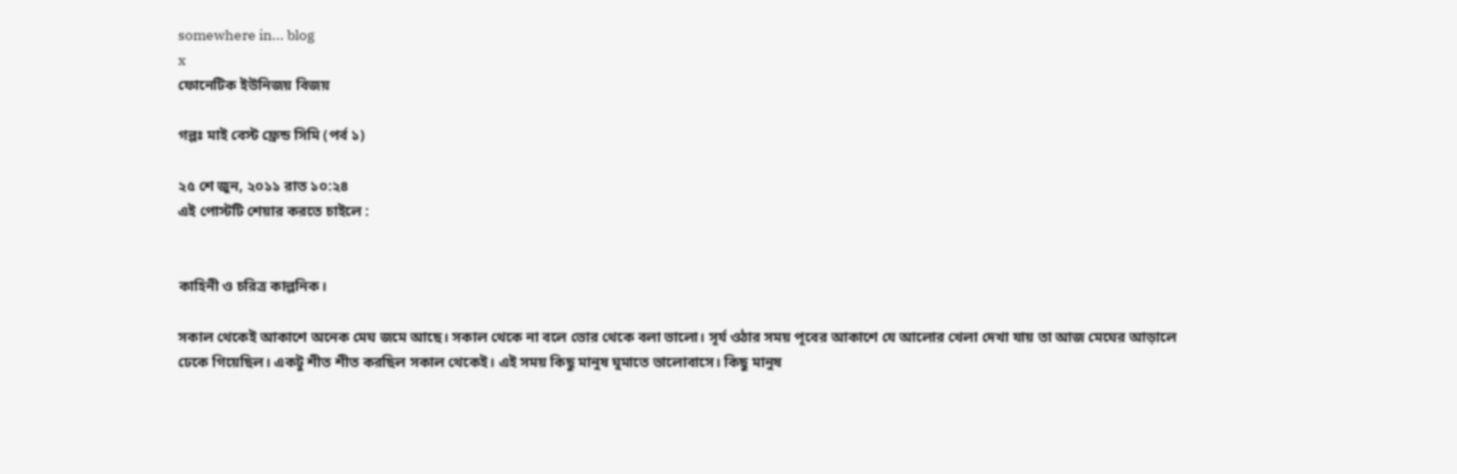somewhere in... blog
x
ফোনেটিক ইউনিজয় বিজয়

গল্পঃ মাই বেস্ট ফ্রেন্ড সিমি (পর্ব ১)

২৫ শে জুন, ২০১১ রাত ১০:২৪
এই পোস্টটি শেয়ার করতে চাইলে :


কাহিনী ও চরিত্র কাল্পনিক।

সকাল থেকেই আকাশে অনেক মেঘ জমে আছে। সকাল থেকে না বলে ভোর থেকে বলা ভালো। সূর্য ওঠার সময় পূবের আকাশে যে আলোর খেলা দেখা যায় তা আজ মেঘের আড়ালে ঢেকে গিয়েছিল। একটু শীত শীত করছিল সকাল থেকেই। এই সময় কিছু মানুষ ঘুমাতে ভালোবাসে। কিছু মানুষ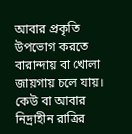আবার প্রকৃতি উপভোগ করতে বারান্দায় বা খোলা জায়গায় চলে যায়। কেউ বা আবার নিদ্রাহীন রাত্রির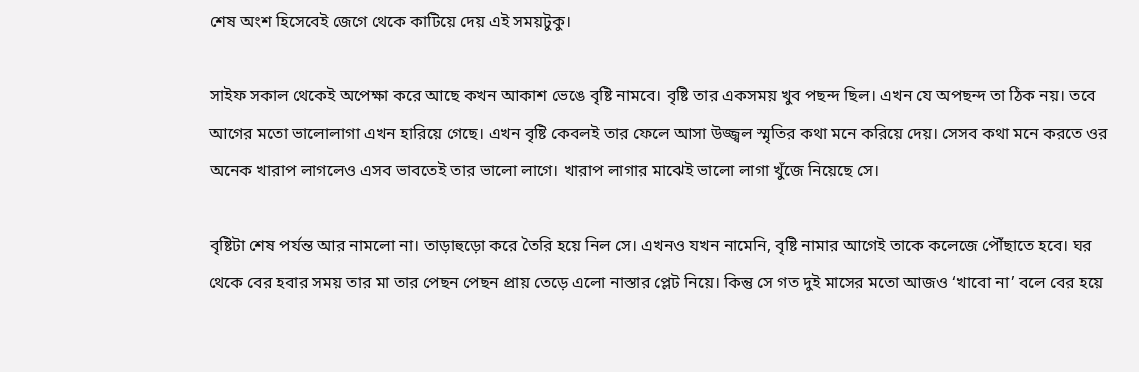শেষ অংশ হিসেবেই জেগে থেকে কাটিয়ে দেয় এই সময়টুকু।

সাইফ সকাল থেকেই অপেক্ষা করে আছে কখন আকাশ ভেঙে বৃষ্টি নামবে। বৃষ্টি তার একসময় খুব পছন্দ ছিল। এখন যে অপছন্দ তা ঠিক নয়। তবে আগের মতো ভালোলাগা এখন হারিয়ে গেছে। এখন বৃষ্টি কেবলই তার ফেলে আসা উজ্জ্বল স্মৃতির কথা মনে করিয়ে দেয়। সেসব কথা মনে করতে ওর অনেক খারাপ লাগলেও এসব ভাবতেই তার ভালো লাগে। খারাপ লাগার মাঝেই ভালো লাগা খুঁজে নিয়েছে সে।

বৃষ্টিটা শেষ পর্যন্ত আর নামলো না। তাড়াহুড়ো করে তৈরি হয়ে নিল সে। এখনও যখন নামেনি, বৃষ্টি নামার আগেই তাকে কলেজে পৌঁছাতে হবে। ঘর থেকে বের হবার সময় তার মা তার পেছন পেছন প্রায় তেড়ে এলো নাস্তার প্লেট নিয়ে। কিন্তু সে গত দুই মাসের মতো আজও ‘খাবো না’ বলে বের হয়ে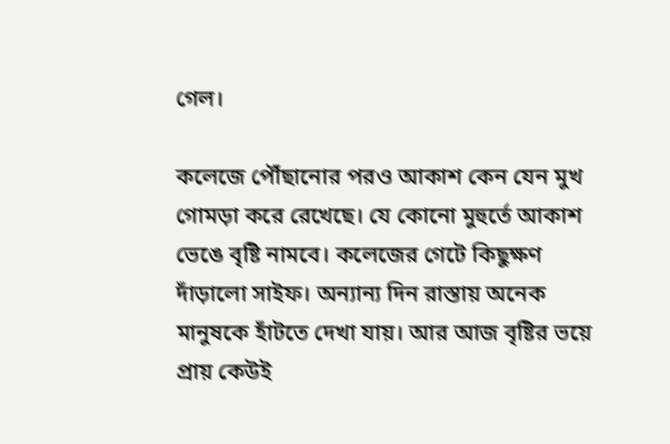গেল।

কলেজে পৌঁছানোর পরও আকাশ কেন যেন মুখ গোমড়া করে রেখেছে। যে কোনো মুহুর্তে আকাশ ভেঙে বৃষ্টি নামবে। কলেজের গেটে কিছুক্ষণ দাঁড়ালো সাইফ। অন্যান্য দিন রাস্তায় অনেক মানুষকে হাঁটতে দেখা যায়। আর আজ বৃষ্টির ভয়ে প্রায় কেউই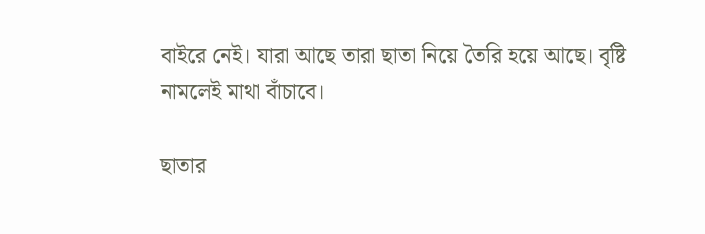বাইরে নেই। যারা আছে তারা ছাতা নিয়ে তৈরি হয়ে আছে। বৃষ্টি নামলেই মাথা বাঁচাবে।

ছাতার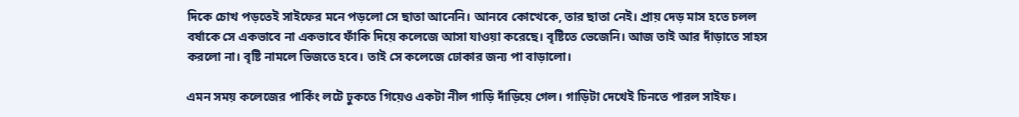দিকে চোখ পড়তেই সাইফের মনে পড়লো সে ছাতা আনেনি। আনবে কোত্থেকে, তার ছাতা নেই। প্রায় দেড় মাস হতে চলল বর্ষাকে সে একভাবে না একভাবে ফাঁকি দিয়ে কলেজে আসা যাওয়া করেছে। বৃষ্টিতে ভেজেনি। আজ তাই আর দাঁড়াতে সাহস করলো না। বৃষ্টি নামলে ভিজতে হবে। তাই সে কলেজে ঢোকার জন্য পা বাড়ালো।

এমন সময় কলেজের পার্কিং লটে ঢুকতে গিয়েও একটা নীল গাড়ি দাঁড়িয়ে গেল। গাড়িটা দেখেই চিনতে পারল সাইফ।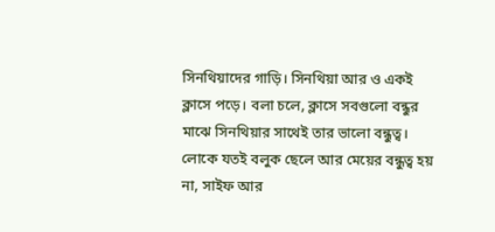সিনথিয়াদের গাড়ি। সিনথিয়া আর ও একই ক্লাসে পড়ে। বলা চলে, ক্লাসে সবগুলো বন্ধুর মাঝে সিনথিয়ার সাথেই তার ভালো বন্ধুত্ব। লোকে যতই বলুক ছেলে আর মেয়ের বন্ধুত্ব হয় না, সাইফ আর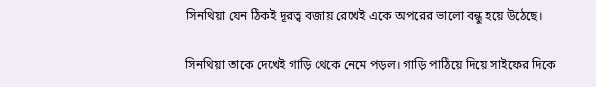সিনথিয়া যেন ঠিকই দূরত্ব বজায় রেখেই একে অপরের ভালো বন্ধু হয়ে উঠেছে।

সিনথিয়া তাকে দেখেই গাড়ি থেকে নেমে পড়ল। গাড়ি পাঠিয়ে দিয়ে সাইফের দিকে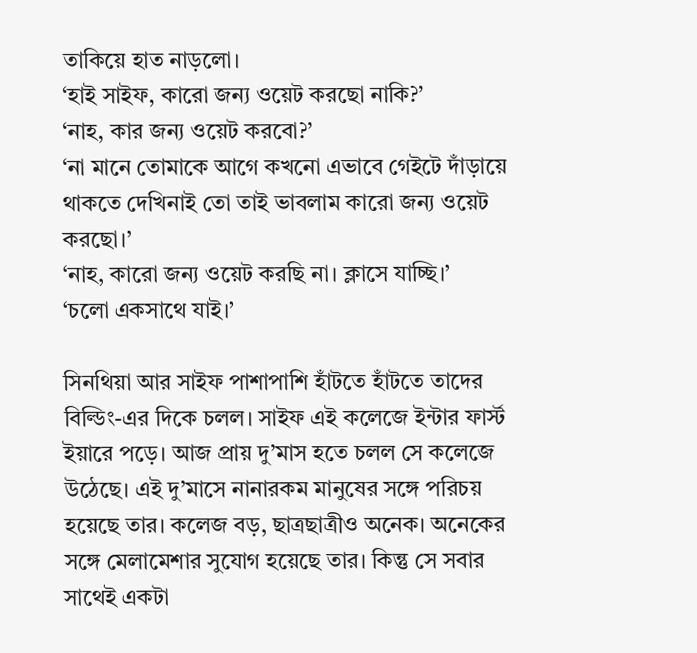তাকিয়ে হাত নাড়লো।
‘হাই সাইফ, কারো জন্য ওয়েট করছো নাকি?’
‘নাহ, কার জন্য ওয়েট করবো?’
‘না মানে তোমাকে আগে কখনো এভাবে গেইটে দাঁড়ায়ে থাকতে দেখিনাই তো তাই ভাবলাম কারো জন্য ওয়েট করছো।’
‘নাহ, কারো জন্য ওয়েট করছি না। ক্লাসে যাচ্ছি।’
‘চলো একসাথে যাই।’

সিনথিয়া আর সাইফ পাশাপাশি হাঁটতে হাঁটতে তাদের বিল্ডিং-এর দিকে চলল। সাইফ এই কলেজে ইন্টার ফার্স্ট ইয়ারে পড়ে। আজ প্রায় দু’মাস হতে চলল সে কলেজে উঠেছে। এই দু’মাসে নানারকম মানুষের সঙ্গে পরিচয় হয়েছে তার। কলেজ বড়, ছাত্রছাত্রীও অনেক। অনেকের সঙ্গে মেলামেশার সুযোগ হয়েছে তার। কিন্তু সে সবার সাথেই একটা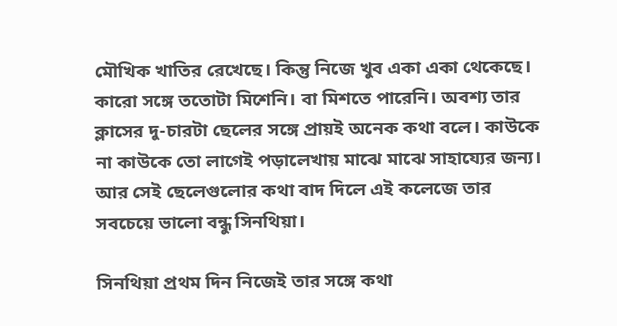মৌখিক খাতির রেখেছে। কিন্তু নিজে খুব একা একা থেকেছে। কারো সঙ্গে ততোটা মিশেনি। বা মিশতে পারেনি। অবশ্য তার ক্লাসের দু-চারটা ছেলের সঙ্গে প্রায়ই অনেক কথা বলে। কাউকে না কাউকে তো লাগেই পড়ালেখায় মাঝে মাঝে সাহায্যের জন্য। আর সেই ছেলেগুলোর কথা বাদ দিলে এই কলেজে তার সবচেয়ে ভালো বন্ধু সিনথিয়া।

সিনথিয়া প্রথম দিন নিজেই তার সঙ্গে কথা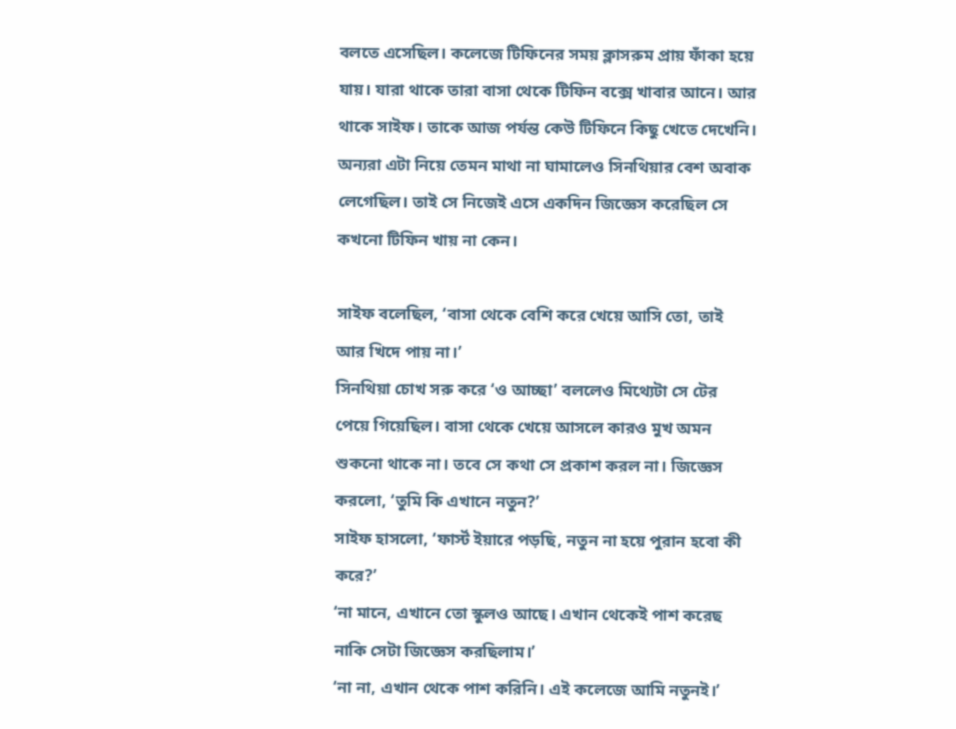বলতে এসেছিল। কলেজে টিফিনের সময় ক্লাসরুম প্রায় ফাঁকা হয়ে যায়। যারা থাকে তারা বাসা থেকে টিফিন বক্সে খাবার আনে। আর থাকে সাইফ। তাকে আজ পর্যন্ত কেউ টিফিনে কিছু খেতে দেখেনি। অন্যরা এটা নিয়ে তেমন মাথা না ঘামালেও সিনথিয়ার বেশ অবাক লেগেছিল। তাই সে নিজেই এসে একদিন জিজ্ঞেস করেছিল সে কখনো টিফিন খায় না কেন।

সাইফ বলেছিল, ‘বাসা থেকে বেশি করে খেয়ে আসি তো, তাই আর খিদে পায় না।’
সিনথিয়া চোখ সরু করে ‘ও আচ্ছা’ বললেও মিথ্যেটা সে টের পেয়ে গিয়েছিল। বাসা থেকে খেয়ে আসলে কারও মুখ অমন শুকনো থাকে না। তবে সে কথা সে প্রকাশ করল না। জিজ্ঞেস করলো, ‘তুমি কি এখানে নতুন?’
সাইফ হাসলো, ‘ফার্স্ট ইয়ারে পড়ছি, নতুন না হয়ে পুরান হবো কী করে?’
‘না মানে, এখানে তো স্কুলও আছে। এখান থেকেই পাশ করেছ নাকি সেটা জিজ্ঞেস করছিলাম।’
‘না না, এখান থেকে পাশ করিনি। এই কলেজে আমি নতুনই।’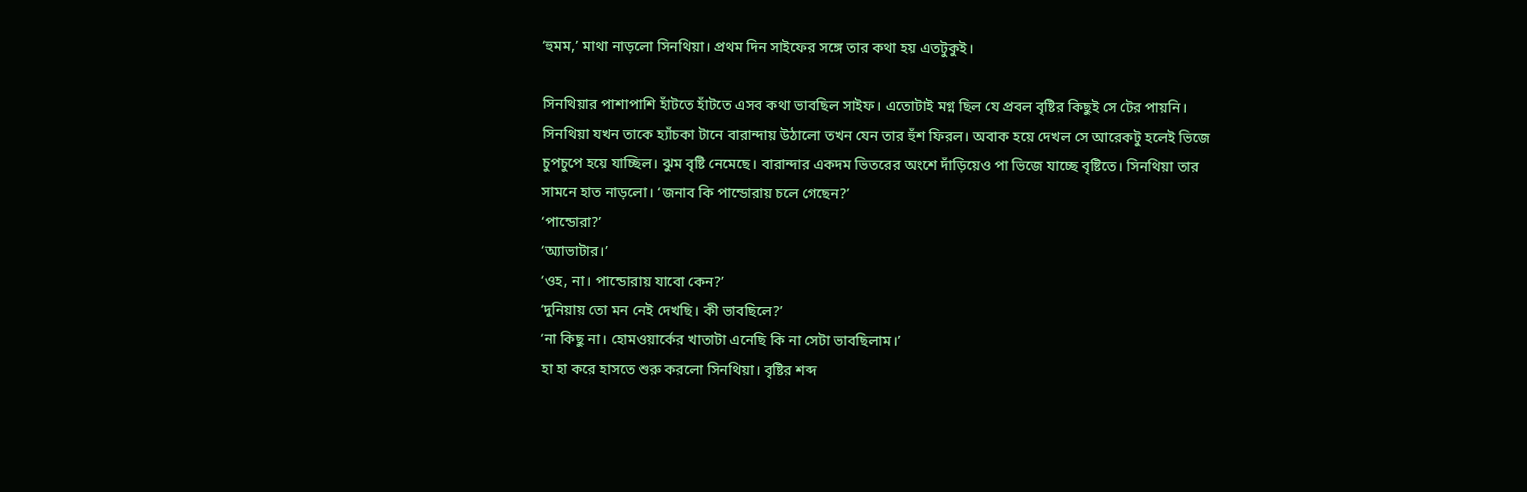‘হুমম,’ মাথা নাড়লো সিনথিয়া। প্রথম দিন সাইফের সঙ্গে তার কথা হয় এতটুকুই।

সিনথিয়ার পাশাপাশি হাঁটতে হাঁটতে এসব কথা ভাবছিল সাইফ। এতোটাই মগ্ন ছিল যে প্রবল বৃষ্টির কিছুই সে টের পায়নি। সিনথিয়া যখন তাকে হ্যাঁচকা টানে বারান্দায় উঠালো তখন যেন তার হুঁশ ফিরল। অবাক হয়ে দেখল সে আরেকটু হলেই ভিজে চুপচুপে হয়ে যাচ্ছিল। ঝুম বৃষ্টি নেমেছে। বারান্দার একদম ভিতরের অংশে দাঁড়িয়েও পা ভিজে যাচ্ছে বৃষ্টিতে। সিনথিয়া তার সামনে হাত নাড়লো। ‘জনাব কি পান্ডোরায় চলে গেছেন?’
‘পান্ডোরা?’
‘অ্যাভাটার।’
‘ওহ, না। পান্ডোরায় যাবো কেন?’
‘দুনিয়ায় তো মন নেই দেখছি। কী ভাবছিলে?’
‘না কিছু না। হোমওয়ার্কের খাতাটা এনেছি কি না সেটা ভাবছিলাম।’
হা হা করে হাসতে শুরু করলো সিনথিয়া। বৃষ্টির শব্দ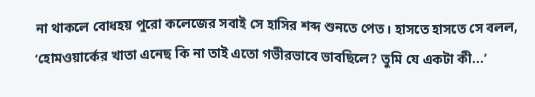না থাকলে বোধহয় পুরো কলেজের সবাই সে হাসির শব্দ শুনতে পেত। হাসতে হাসতে সে বলল, ‘হোমওয়ার্কের খাতা এনেছ কি না তাই এতো গভীরভাবে ভাবছিলে? তুমি যে একটা কী...’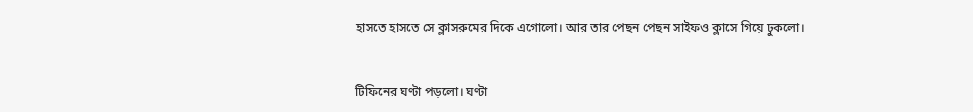হাসতে হাসতে সে ক্লাসরুমের দিকে এগোলো। আর তার পেছন পেছন সাইফও ক্লাসে গিয়ে ঢুকলো।


টিফিনের ঘণ্টা পড়লো। ঘণ্টা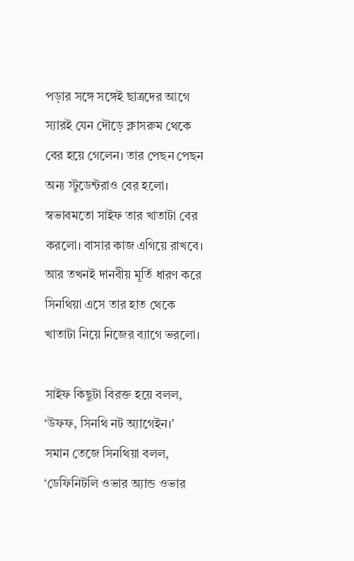পড়ার সঙ্গে সঙ্গেই ছাত্রদের আগে স্যারই যেন দৌড়ে ক্লাসরুম থেকে বের হয়ে গেলেন। তার পেছন পেছন অন্য স্টুডেন্টরাও বের হলো। স্বভাবমতো সাইফ তার খাতাটা বের করলো। বাসার কাজ এগিয়ে রাখবে। আর তখনই দানবীয় মূর্তি ধারণ করে সিনথিয়া এসে তার হাত থেকে খাতাটা নিয়ে নিজের ব্যাগে ভরলো।

সাইফ কিছুটা বিরক্ত হয়ে বলল, ‘উফফ, সিনথি নট অ্যাগেইন।’
সমান তেজে সিনথিয়া বলল, ‘ডেফিনিটলি ওভার অ্যান্ড ওভার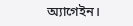অ্যাগেইন।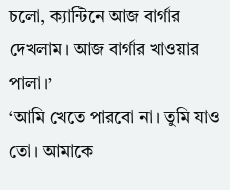চলো, ক্যান্টিনে আজ বার্গার দেখলাম। আজ বার্গার খাওয়ার পালা।’
‘আমি খেতে পারবো না। তুমি যাও তো। আমাকে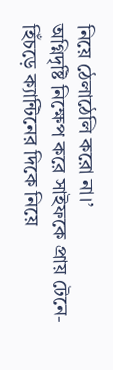নিয়ে ঠেলাঠেলি করো না।’
অগ্নিদৃষ্টি নিক্ষেপ করে সাইফকে প্রায় টেনে-হিঁচড়ে ক্যান্টিনের দিকে নিয়ে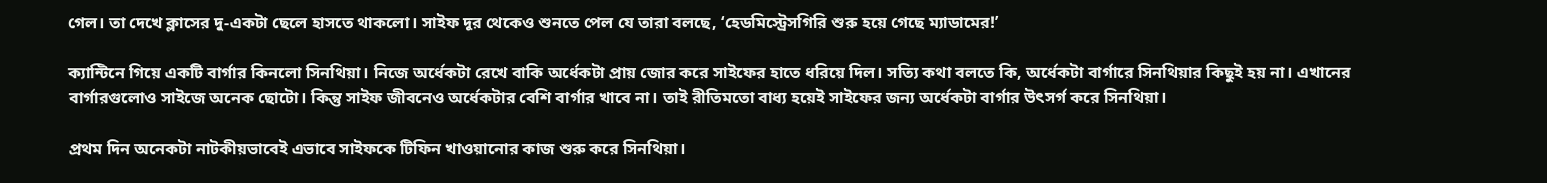গেল। তা দেখে ক্লাসের দু-একটা ছেলে হাসতে থাকলো। সাইফ দূর থেকেও শুনতে পেল যে তারা বলছে, ‘হেডমিস্ট্রেসগিরি শুরু হয়ে গেছে ম্যাডামের!’

ক্যান্টিনে গিয়ে একটি বার্গার কিনলো সিনথিয়া। নিজে অর্ধেকটা রেখে বাকি অর্ধেকটা প্রায় জোর করে সাইফের হাতে ধরিয়ে দিল। সত্যি কথা বলতে কি, অর্ধেকটা বার্গারে সিনথিয়ার কিছুই হয় না। এখানের বার্গারগুলোও সাইজে অনেক ছোটো। কিন্তু সাইফ জীবনেও অর্ধেকটার বেশি বার্গার খাবে না। তাই রীতিমতো বাধ্য হয়েই সাইফের জন্য অর্ধেকটা বার্গার উৎসর্গ করে সিনথিয়া।

প্রথম দিন অনেকটা নাটকীয়ভাবেই এভাবে সাইফকে টিফিন খাওয়ানোর কাজ শুরু করে সিনথিয়া।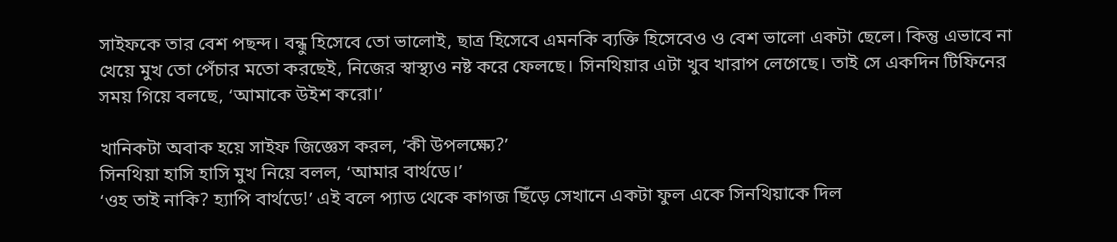সাইফকে তার বেশ পছন্দ। বন্ধু হিসেবে তো ভালোই, ছাত্র হিসেবে এমনকি ব্যক্তি হিসেবেও ও বেশ ভালো একটা ছেলে। কিন্তু এভাবে না খেয়ে মুখ তো পেঁচার মতো করছেই, নিজের স্বাস্থ্যও নষ্ট করে ফেলছে। সিনথিয়ার এটা খুব খারাপ লেগেছে। তাই সে একদিন টিফিনের সময় গিয়ে বলছে, ‘আমাকে উইশ করো।’

খানিকটা অবাক হয়ে সাইফ জিজ্ঞেস করল, ‘কী উপলক্ষ্যে?’
সিনথিয়া হাসি হাসি মুখ নিয়ে বলল, ‘আমার বার্থডে।’
‘ওহ তাই নাকি? হ্যাপি বার্থডে!’ এই বলে প্যাড থেকে কাগজ ছিঁড়ে সেখানে একটা ফুল একে সিনথিয়াকে দিল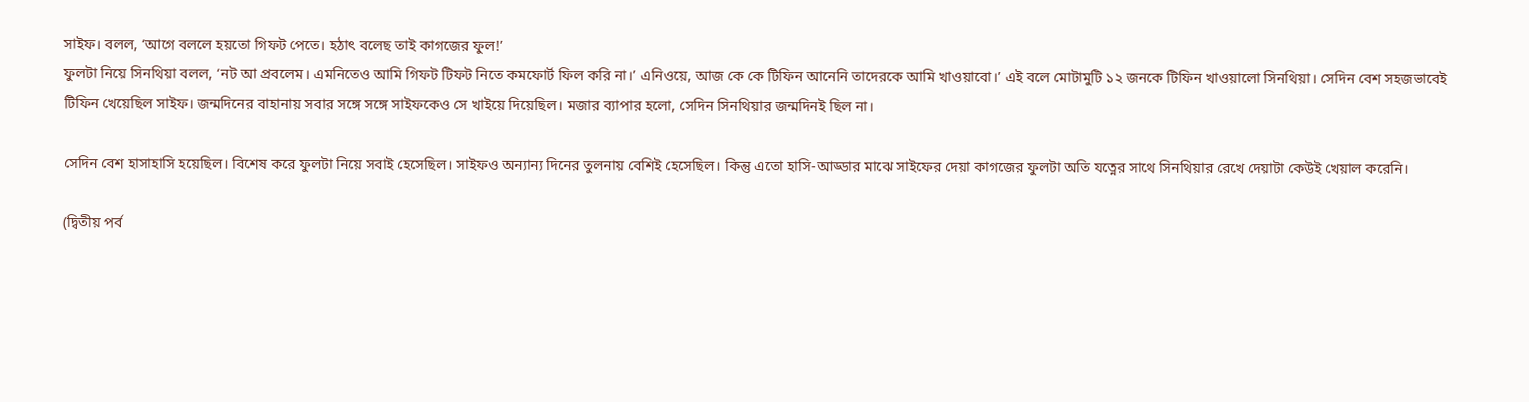সাইফ। বলল, ‘আগে বললে হয়তো গিফট পেতে। হঠাৎ বলেছ তাই কাগজের ফুল!’
ফুলটা নিয়ে সিনথিয়া বলল, ‘নট আ প্রবলেম। এমনিতেও আমি গিফট টিফট নিতে কমফোর্ট ফিল করি না।’ এনিওয়ে, আজ কে কে টিফিন আনেনি তাদেরকে আমি খাওয়াবো।’ এই বলে মোটামুটি ১২ জনকে টিফিন খাওয়ালো সিনথিয়া। সেদিন বেশ সহজভাবেই টিফিন খেয়েছিল সাইফ। জন্মদিনের বাহানায় সবার সঙ্গে সঙ্গে সাইফকেও সে খাইয়ে দিয়েছিল। মজার ব্যাপার হলো, সেদিন সিনথিয়ার জন্মদিনই ছিল না।

সেদিন বেশ হাসাহাসি হয়েছিল। বিশেষ করে ফুলটা নিয়ে সবাই হেসেছিল। সাইফও অন্যান্য দিনের তুলনায় বেশিই হেসেছিল। কিন্তু এতো হাসি-আড্ডার মাঝে সাইফের দেয়া কাগজের ফুলটা অতি যত্নের সাথে সিনথিয়ার রেখে দেয়াটা কেউই খেয়াল করেনি।

(দ্বিতীয় পর্ব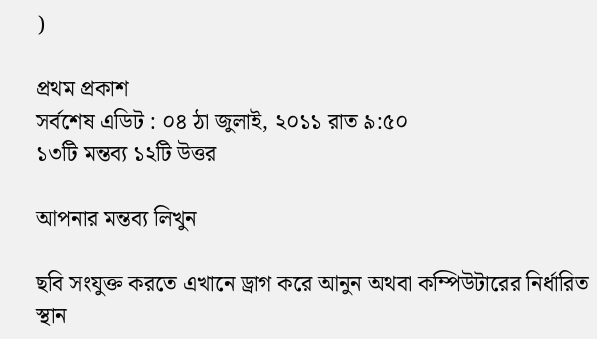)

প্রথম প্রকাশ
সর্বশেষ এডিট : ০৪ ঠা জুলাই, ২০১১ রাত ৯:৫০
১৩টি মন্তব্য ১২টি উত্তর

আপনার মন্তব্য লিখুন

ছবি সংযুক্ত করতে এখানে ড্রাগ করে আনুন অথবা কম্পিউটারের নির্ধারিত স্থান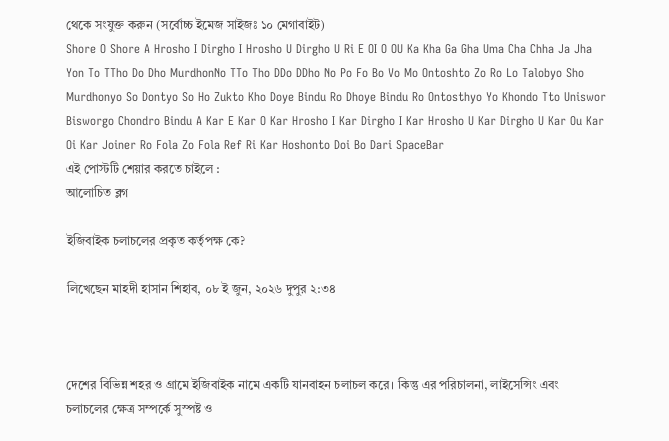থেকে সংযুক্ত করুন (সর্বোচ্চ ইমেজ সাইজঃ ১০ মেগাবাইট)
Shore O Shore A Hrosho I Dirgho I Hrosho U Dirgho U Ri E OI O OU Ka Kha Ga Gha Uma Cha Chha Ja Jha Yon To TTho Do Dho MurdhonNo TTo Tho DDo DDho No Po Fo Bo Vo Mo Ontoshto Zo Ro Lo Talobyo Sho Murdhonyo So Dontyo So Ho Zukto Kho Doye Bindu Ro Dhoye Bindu Ro Ontosthyo Yo Khondo Tto Uniswor Bisworgo Chondro Bindu A Kar E Kar O Kar Hrosho I Kar Dirgho I Kar Hrosho U Kar Dirgho U Kar Ou Kar Oi Kar Joiner Ro Fola Zo Fola Ref Ri Kar Hoshonto Doi Bo Dari SpaceBar
এই পোস্টটি শেয়ার করতে চাইলে :
আলোচিত ব্লগ

ইজিবাইক চলাচলের প্রকৃত কর্তৃপক্ষ কে?

লিখেছেন মাহদী হাসান শিহাব, ০৮ ই জুন, ২০২৬ দুপুর ২:৩৪



দেশের বিভিন্ন শহর ও গ্রামে ইজিবাইক নামে একটি যানবাহন চলাচল করে। কিন্তু এর পরিচালনা, লাইসেন্সিং এবং চলাচলের ক্ষেত্র সম্পর্কে সুস্পষ্ট ও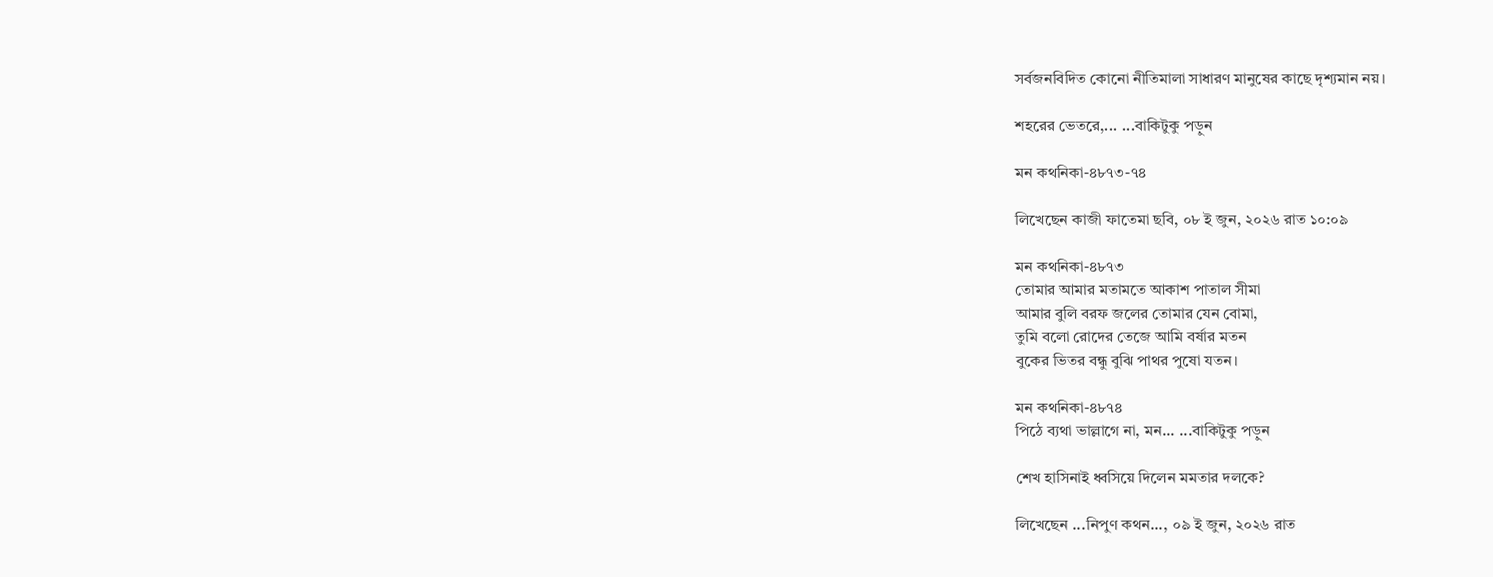সর্বজনবিদিত কোনো নীতিমালা সাধারণ মানুষের কাছে দৃশ্যমান নয়।

শহরের ভেতরে,... ...বাকিটুকু পড়ুন

মন কথনিকা-৪৮৭৩-৭৪

লিখেছেন কাজী ফাতেমা ছবি, ০৮ ই জুন, ২০২৬ রাত ১০:০৯

মন কথনিকা-৪৮৭৩
তোমার আমার মতামতে আকাশ পাতাল সীমা
আমার বুলি বরফ জলের তোমার যেন বোমা,
তুমি বলো রোদের তেজে আমি বর্ষার মতন
বুকের ভিতর বন্ধু বুঝি পাথর পুষো যতন।

মন কথনিকা-৪৮৭৪
পিঠে ব্যথা ভাল্লাগে না, মন... ...বাকিটুকু পড়ুন

শেখ হাসিনাই ধ্বসিয়ে দিলেন মমতার দলকে?

লিখেছেন ...নিপুণ কথন..., ০৯ ই জুন, ২০২৬ রাত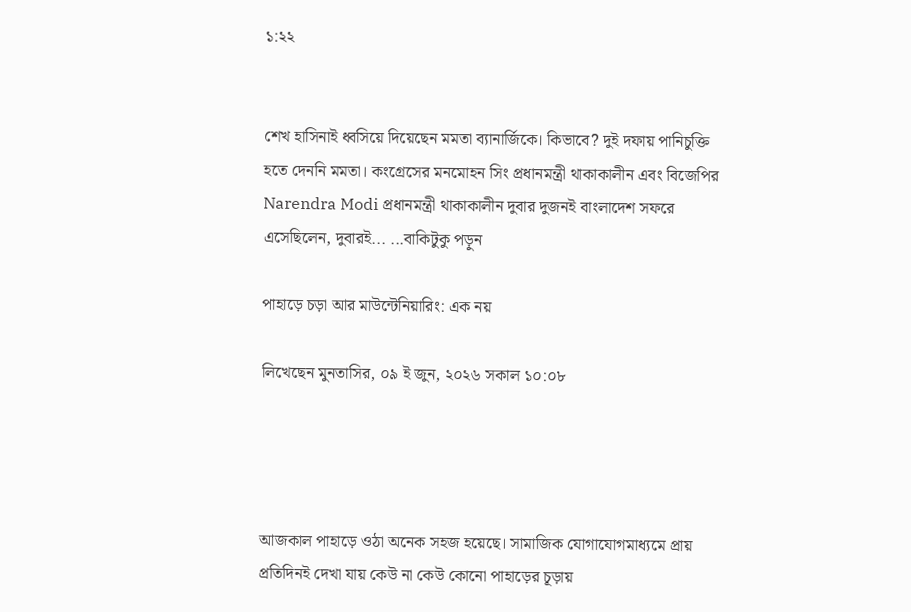১:২২


শেখ হাসিনাই ধ্বসিয়ে দিয়েছেন মমতা ব্যানার্জিকে। কিভাবে? দুই দফায় পানিচুক্তি হতে দেননি মমতা। কংগ্রেসের মনমোহন সিং প্রধানমন্ত্রী থাকাকালীন এবং বিজেপির Narendra Modi প্রধানমন্ত্রী থাকাকালীন দুবার দুজনই বাংলাদেশ সফরে এসেছিলেন, দুবারই... ...বাকিটুকু পড়ুন

পাহাড়ে চড়া আর মাউন্টেনিয়ারিং: এক নয়

লিখেছেন মুনতাসির, ০৯ ই জুন, ২০২৬ সকাল ১০:০৮




আজকাল পাহাড়ে ওঠা অনেক সহজ হয়েছে। সামাজিক যোগাযোগমাধ্যমে প্রায় প্রতিদিনই দেখা যায় কেউ না কেউ কোনো পাহাড়ের চূড়ায়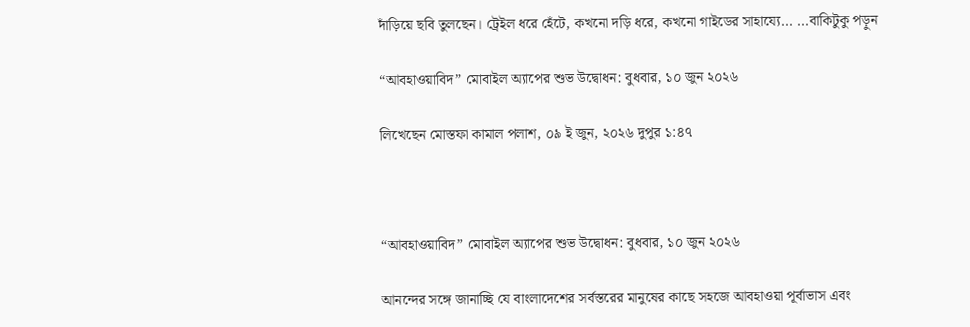দাঁড়িয়ে ছবি তুলছেন। ট্রেইল ধরে হেঁটে, কখনো দড়ি ধরে, কখনো গাইডের সাহায্যে... ...বাকিটুকু পড়ুন

“আবহাওয়াবিদ” মোবাইল অ্যাপের শুভ উদ্বোধন: বুধবার, ১০ জুন ২০২৬

লিখেছেন মোস্তফা কামাল পলাশ, ০৯ ই জুন, ২০২৬ দুপুর ১:৪৭



“আবহাওয়াবিদ” মোবাইল অ্যাপের শুভ উদ্বোধন: বুধবার, ১০ জুন ২০২৬

আনন্দের সঙ্গে জানাচ্ছি যে বাংলাদেশের সর্বস্তরের মানুষের কাছে সহজে আবহাওয়া পূর্বাভাস এবং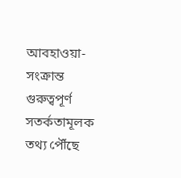আবহাওয়া-সংক্রান্ত গুরুত্বপূর্ণ সতর্কতামূলক তথ্য পৌঁছে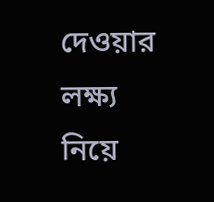দেওয়ার লক্ষ্য নিয়ে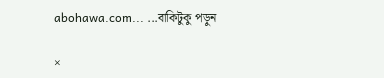abohawa.com... ...বাকিটুকু পড়ুন

×